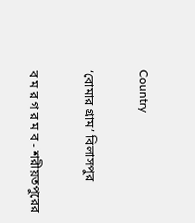Country

‘বোমার গ্রাম’ বিলাসপুর

ব ম র গ র ম ব - শরীয়তপুরের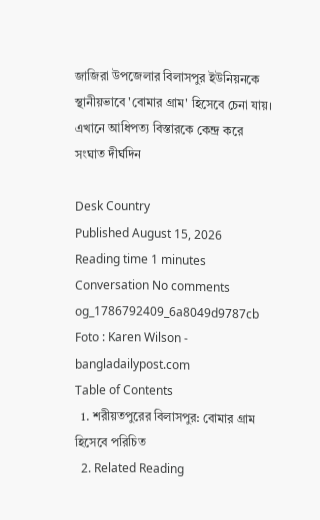জাজিরা উপজেলার বিলাসপুর ইউনিয়নকে স্থানীয়ভাবে 'বোমার গ্রাম' হিসেবে চেনা যায়। এখানে আধিপত্য বিস্তারকে কেন্দ্র করে সংঘাত দীর্ঘদিন

Desk Country
Published August 15, 2026
Reading time 1 minutes
Conversation No comments
og_1786792409_6a8049d9787cb
Foto : Karen Wilson - bangladailypost.com
Table of Contents
  1. শরীয়তপুরের বিলাসপুর: বোমার গ্রাম হিসেবে পরিচিত
  2. Related Reading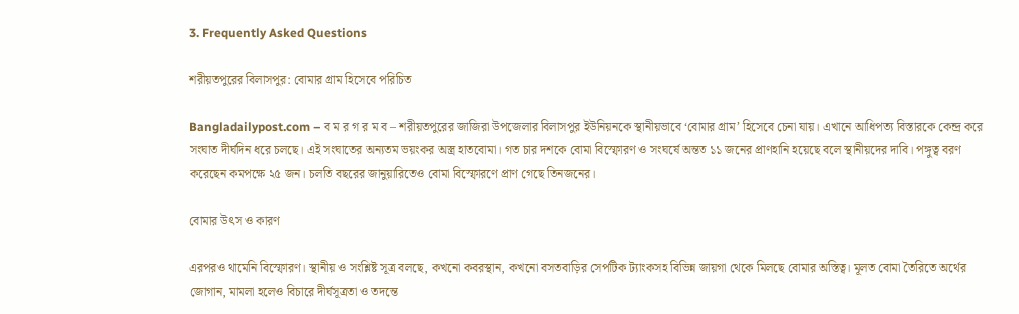3. Frequently Asked Questions

শরীয়তপুরের বিলাসপুর: বোমার গ্রাম হিসেবে পরিচিত

Bangladailypost.com – ব ম র গ র ম ব – শরীয়তপুরের জাজিরা উপজেলার বিলাসপুর ইউনিয়নকে স্থানীয়ভাবে ‘বোমার গ্রাম’ হিসেবে চেনা যায়। এখানে আধিপত্য বিস্তারকে কেন্দ্র করে সংঘাত দীর্ঘদিন ধরে চলছে। এই সংঘাতের অন্যতম ভয়ংকর অস্ত্র হাতবোমা। গত চার দশকে বোমা বিস্ফোরণ ও সংঘর্ষে অন্তত ১১ জনের প্রাণহানি হয়েছে বলে স্থানীয়দের দাবি। পঙ্গুত্ব বরণ করেছেন কমপক্ষে ২৫ জন। চলতি বছরের জানুয়ারিতেও বোমা বিস্ফোরণে প্রাণ গেছে তিনজনের।

বোমার উৎস ও কারণ

এরপরও থামেনি বিস্ফোরণ। স্থানীয় ও সংশ্লিষ্ট সূত্র বলছে, কখনো কবরস্থান, কখনো বসতবাড়ির সেপটিক ট্যাংকসহ বিভিন্ন জায়গা থেকে মিলছে বোমার অস্তিত্ব। মূলত বোমা তৈরিতে অর্থের জোগান, মামলা হলেও বিচারে দীর্ঘসূত্রতা ও তদন্তে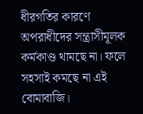ধীরগতির কারণে অপরাধীদের সন্ত্রাসীমূলক কর্মকাণ্ড থামছে না। ফলে সহসাই কমছে না এই বোমাবাজি।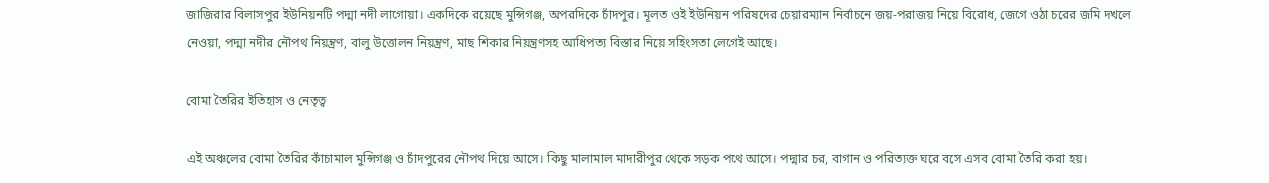জাজিরার বিলাসপুর ইউনিয়নটি পদ্মা নদী লাগোয়া। একদিকে রয়েছে মুন্সিগঞ্জ, অপরদিকে চাঁদপুর। মূলত ওই ইউনিয়ন পরিষদের চেয়ারম্যান নির্বাচনে জয়-পরাজয় নিয়ে বিরোধ, জেগে ওঠা চরের জমি দখলে নেওয়া, পদ্মা নদীর নৌপথ নিয়ন্ত্রণ, বালু উত্তোলন নিয়ন্ত্রণ, মাছ শিকার নিয়ন্ত্রণসহ আধিপত্য বিস্তার নিয়ে সহিংসতা লেগেই আছে।

বোমা তৈরির ইতিহাস ও নেতৃত্ব

এই অঞ্চলের বোমা তৈরির কাঁচামাল মুন্সিগঞ্জ ও চাঁদপুরের নৌপথ দিয়ে আসে। কিছু মালামাল মাদারীপুর থেকে সড়ক পথে আসে। পদ্মার চর, বাগান ও পরিত্যক্ত ঘরে বসে এসব বোমা তৈরি করা হয়।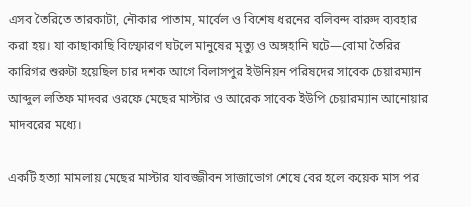এসব তৈরিতে তারকাটা, নৌকার পাতাম, মার্বেল ও বিশেষ ধরনের বলিবন্দ বারুদ ব্যবহার করা হয়। যা কাছাকাছি বিস্ফোরণ ঘটলে মানুষের মৃত্যু ও অঙ্গহানি ঘটে—বোমা তৈরির কারিগর শুরুটা হয়েছিল চার দশক আগে বিলাসপুর ইউনিয়ন পরিষদের সাবেক চেয়ারম্যান আব্দুল লতিফ মাদবর ওরফে মেছের মাস্টার ও আরেক সাবেক ইউপি চেয়ারম্যান আনোয়ার মাদবরের মধ্যে।

একটি হত্যা মামলায় মেছের মাস্টার যাবজ্জীবন সাজাভোগ শেষে বের হলে কয়েক মাস পর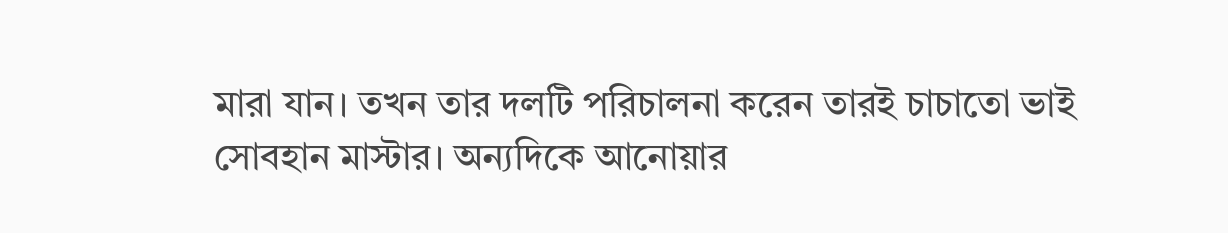মারা যান। তখন তার দলটি পরিচালনা করেন তারই চাচাতো ভাই সোবহান মাস্টার। অন্যদিকে আনোয়ার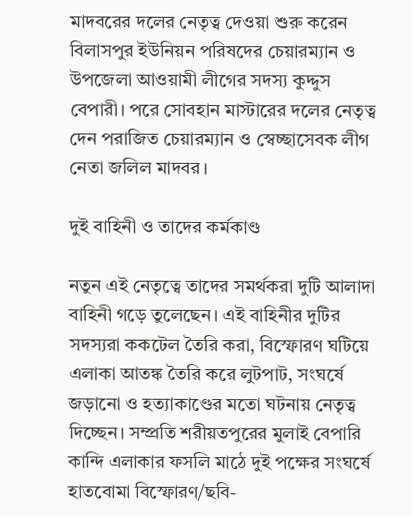মাদবরের দলের নেতৃত্ব দেওয়া শুরু করেন বিলাসপুর ইউনিয়ন পরিষদের চেয়ারম্যান ও উপজেলা আওয়ামী লীগের সদস্য কুদ্দুস বেপারী। পরে সোবহান মাস্টারের দলের নেতৃত্ব দেন পরাজিত চেয়ারম্যান ও স্বেচ্ছাসেবক লীগ নেতা জলিল মাদবর।

দুই বাহিনী ও তাদের কর্মকাণ্ড

নতুন এই নেতৃত্বে তাদের সমর্থকরা দুটি আলাদা বাহিনী গড়ে তুলেছেন। এই বাহিনীর দুটির সদস্যরা ককটেল তৈরি করা, বিস্ফোরণ ঘটিয়ে এলাকা আতঙ্ক তৈরি করে লুটপাট, সংঘর্ষে জড়ানো ও হত্যাকাণ্ডের মতো ঘটনায় নেতৃত্ব দিচ্ছেন। সম্প্রতি শরীয়তপুরের মুলাই বেপারি কান্দি এলাকার ফসলি মাঠে দুই পক্ষের সংঘর্ষে হাতবোমা বিস্ফোরণ/ছবি-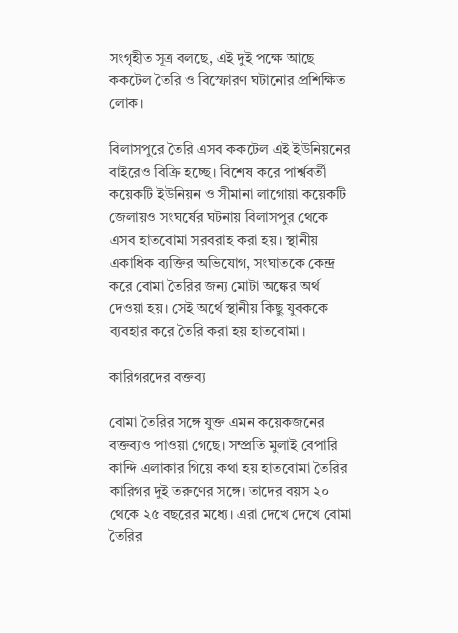সংগৃহীত সূত্র বলছে, এই দুই পক্ষে আছে ককটেল তৈরি ও বিস্ফোরণ ঘটানোর প্রশিক্ষিত লোক।

বিলাসপুরে তৈরি এসব ককটেল এই ইউনিয়নের বাইরেও বিক্রি হচ্ছে। বিশেষ করে পার্শ্ববর্তী কয়েকটি ইউনিয়ন ও সীমানা লাগোয়া কয়েকটি জেলায়ও সংঘর্ষের ঘটনায় বিলাসপুর থেকে এসব হাতবোমা সরবরাহ করা হয়। স্থানীয় একাধিক ব্যক্তির অভিযোগ, সংঘাতকে কেন্দ্র করে বোমা তৈরির জন্য মোটা অঙ্কের অর্থ দেওয়া হয়। সেই অর্থে স্থানীয় কিছু যুবককে ব্যবহার করে তৈরি করা হয় হাতবোমা।

কারিগরদের বক্তব্য

বোমা তৈরির সঙ্গে যুক্ত এমন কয়েকজনের বক্তব্যও পাওয়া গেছে। সম্প্রতি মুলাই বেপারি কান্দি এলাকার গিয়ে কথা হয় হাতবোমা তৈরির কারিগর দুই তরুণের সঙ্গে। তাদের বয়স ২০ থেকে ২৫ বছরের মধ্যে। এরা দেখে দেখে বোমা তৈরির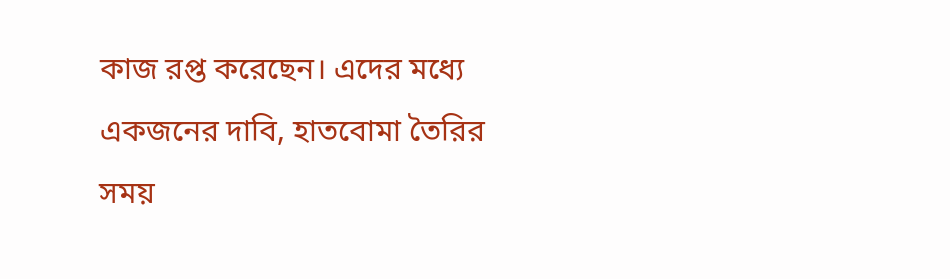কাজ রপ্ত করেছেন। এদের মধ্যে একজনের দাবি, হাতবোমা তৈরির সময়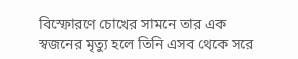বিস্ফোরণে চোখের সামনে তার এক স্বজনের মৃত্যু হলে তিনি এসব থেকে সরে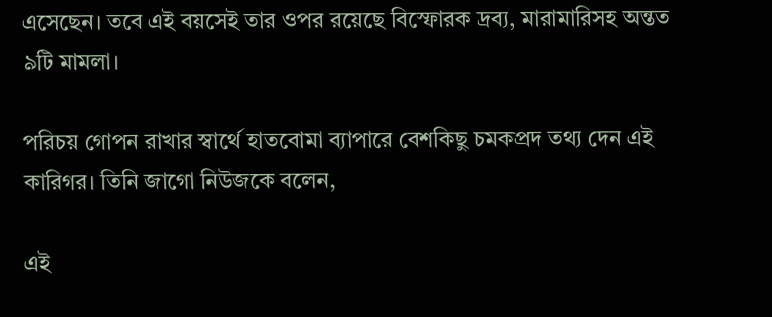এসেছেন। তবে এই বয়সেই তার ওপর রয়েছে বিস্ফোরক দ্রব্য, মারামারিসহ অন্তত ৯টি মামলা।

পরিচয় গোপন রাখার স্বার্থে হাতবোমা ব্যাপারে বেশকিছু চমকপ্রদ তথ্য দেন এই কারিগর। তিনি জাগো নিউজকে বলেন,

এই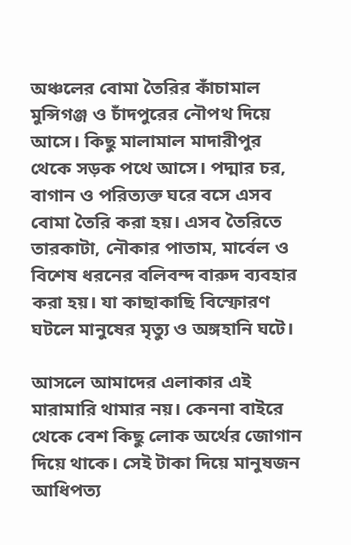অঞ্চলের বোমা তৈরির কাঁচামাল মুন্সিগঞ্জ ও চাঁদপুরের নৌপথ দিয়ে আসে। কিছু মালামাল মাদারীপুর থেকে সড়ক পথে আসে। পদ্মার চর, বাগান ও পরিত্যক্ত ঘরে বসে এসব বোমা তৈরি করা হয়। এসব তৈরিতে তারকাটা, নৌকার পাতাম, মার্বেল ও বিশেষ ধরনের বলিবন্দ বারুদ ব্যবহার করা হয়। যা কাছাকাছি বিস্ফোরণ ঘটলে মানুষের মৃত্যু ও অঙ্গহানি ঘটে।

আসলে আমাদের এলাকার এই মারামারি থামার নয়। কেননা বাইরে থেকে বেশ কিছু লোক অর্থের জোগান দিয়ে থাকে। সেই টাকা দিয়ে মানুষজন আধিপত্য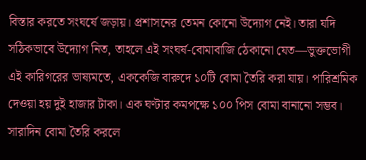বিস্তার করতে সংঘর্ষে জড়ায়। প্রশাসনের তেমন কোনো উদ্যোগ নেই। তারা যদি সঠিকভাবে উদ্যোগ নিত, তাহলে এই সংঘর্ষ-বোমাবাজি ঠেকানো যেত—ভুক্তভোগী এই কারিগরের ভাষ্যমতে, এককেজি বারুদে ১০টি বোমা তৈরি করা যায়। পারিশ্রমিক দেওয়া হয় দুই হাজার টাকা। এক ঘণ্টার কমপক্ষে ১০০ পিস বোমা বানানো সম্ভব। সারাদিন বোমা তৈরি করলে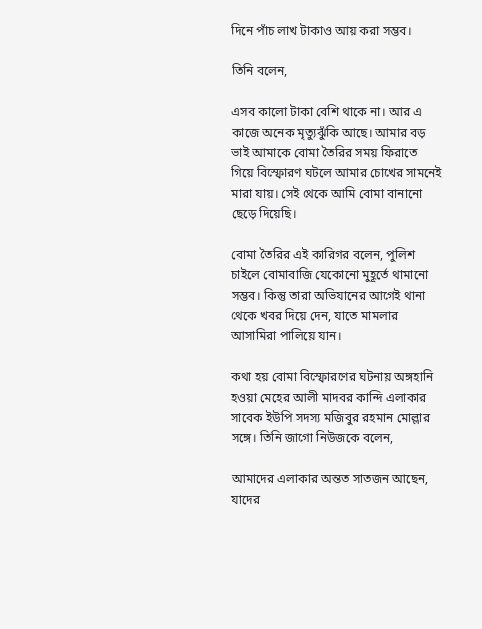দিনে পাঁচ লাখ টাকাও আয় করা সম্ভব।

তিনি বলেন,

এসব কালো টাকা বেশি থাকে না। আর এ কাজে অনেক মৃত্যুঝুঁকি আছে। আমার বড় ভাই আমাকে বোমা তৈরির সময় ফিরাতে গিয়ে বিস্ফোরণ ঘটলে আমার চোখের সামনেই মারা যায়। সেই থেকে আমি বোমা বানানো ছেড়ে দিয়েছি।

বোমা তৈরির এই কারিগর বলেন, পুলিশ চাইলে বোমাবাজি যেকোনো মুহূর্তে থামানো সম্ভব। কিন্তু তারা অভিযানের আগেই থানা থেকে খবর দিয়ে দেন, যাতে মামলার আসামিরা পালিয়ে যান।

কথা হয় বোমা বিস্ফোরণের ঘটনায় অঙ্গহানি হওয়া মেহের আলী মাদবর কান্দি এলাকার সাবেক ইউপি সদস্য মজিবুর রহমান মোল্লার সঙ্গে। তিনি জাগো নিউজকে বলেন,

আমাদের এলাকার অন্তত সাতজন আছেন, যাদের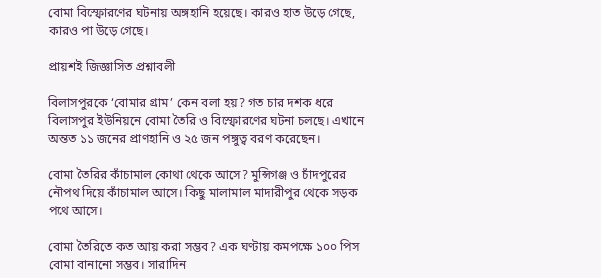বোমা বিস্ফোরণের ঘটনায় অঙ্গহানি হয়েছে। কারও হাত উড়ে গেছে, কারও পা উড়ে গেছে।

প্রায়শই জিজ্ঞাসিত প্রশ্নাবলী

বিলাসপুরকে ‘বোমার গ্রাম’ কেন বলা হয়? গত চার দশক ধরে বিলাসপুর ইউনিয়নে বোমা তৈরি ও বিস্ফোরণের ঘটনা চলছে। এখানে অন্তত ১১ জনের প্রাণহানি ও ২৫ জন পঙ্গুত্ব বরণ করেছেন।

বোমা তৈরির কাঁচামাল কোথা থেকে আসে? মুন্সিগঞ্জ ও চাঁদপুরের নৌপথ দিয়ে কাঁচামাল আসে। কিছু মালামাল মাদারীপুর থেকে সড়ক পথে আসে।

বোমা তৈরিতে কত আয় করা সম্ভব? এক ঘণ্টায় কমপক্ষে ১০০ পিস বোমা বানানো সম্ভব। সারাদিন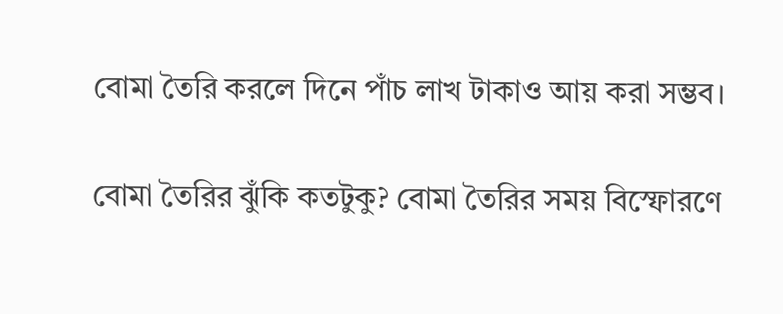বোমা তৈরি করলে দিনে পাঁচ লাখ টাকাও আয় করা সম্ভব।

বোমা তৈরির ঝুঁকি কতটুকু? বোমা তৈরির সময় বিস্ফোরণে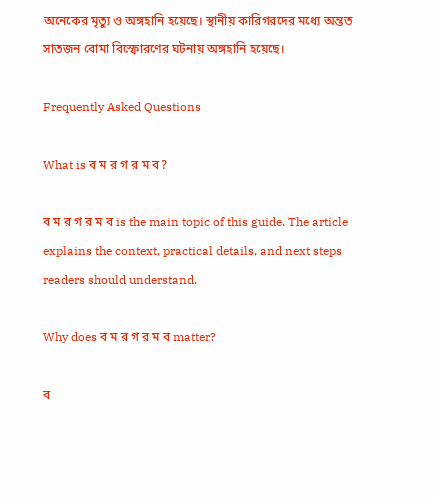অনেকের মৃত্যু ও অঙ্গহানি হয়েছে। স্থানীয় কারিগরদের মধ্যে অন্তত সাতজন বোমা বিস্ফোরণের ঘটনায় অঙ্গহানি হয়েছে।

Frequently Asked Questions

What is ব ম র গ র ম ব?

ব ম র গ র ম ব is the main topic of this guide. The article explains the context, practical details, and next steps readers should understand.

Why does ব ম র গ র ম ব matter?

ব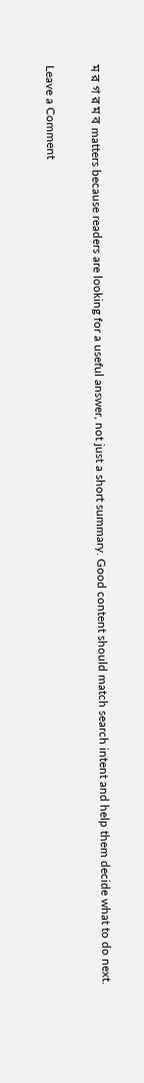ম র গ র ম ব matters because readers are looking for a useful answer, not just a short summary. Good content should match search intent and help them decide what to do next.

Leave a Comment